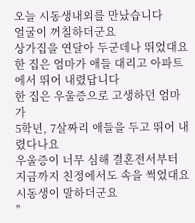오늘 시동생내외를 만났습니다
얼굴이 꺼칠하더군요
상가집을 연달아 두군데나 뛰었대요
한 집은 엄마가 애들 대리고 아파트에서 뛰어 내렸답니다
한 집은 우울증으로 고생하던 엄마가
5학년, 7살짜리 애들을 두고 뛰어 내렸다나요
우울증이 너무 심해 결혼전서부터 지금까지 친정에서도 속을 썩었대요
시동생이 말하더군요
"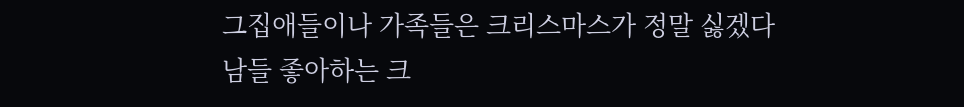그집애들이나 가족들은 크리스마스가 정말 싫겠다
남들 좋아하는 크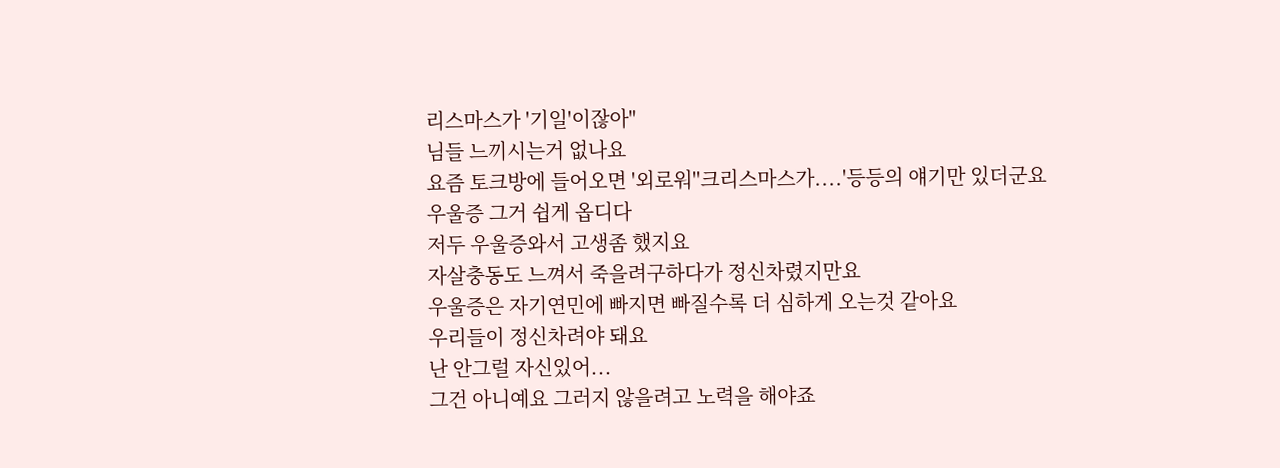리스마스가 '기일'이잖아"
님들 느끼시는거 없나요
요즘 토크방에 들어오면 '외로워''크리스마스가....'등등의 얘기만 있더군요
우울증 그거 쉽게 옵디다
저두 우울증와서 고생좀 했지요
자살충동도 느껴서 죽을려구하다가 정신차렸지만요
우울증은 자기연민에 빠지면 빠질수록 더 심하게 오는것 같아요
우리들이 정신차려야 돼요
난 안그럴 자신있어...
그건 아니예요 그러지 않을려고 노력을 해야죠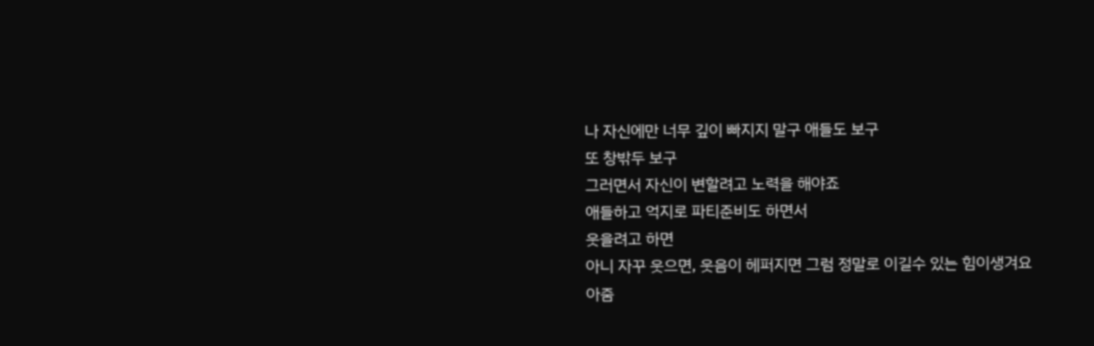나 자신에만 너무 깊이 빠지지 말구 애들도 보구
또 창밖두 보구
그러면서 자신이 변할려고 노력을 해야죠
애들하고 억지로 파티준비도 하면서
웃을려고 하면
아니 자꾸 웃으면, 웃음이 헤퍼지면 그럼 정말로 이길수 있는 힘이생겨요
아줌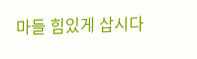마들 힘있게 삽시다